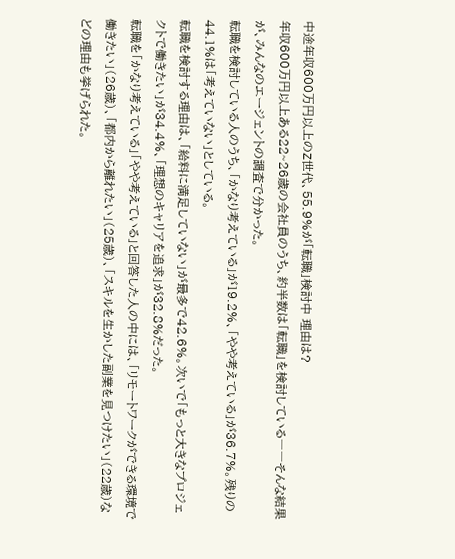中途年収600万円以上のZ世代、55.9%が「転職」検討中 理由は?
年収600万円以上ある22~26歳の会社員のうち、約半数は「転職」を検討している――そんな結果が、みんなのエージェントの調査で分かった。
転職を検討している人のうち、「かなり考えている」が19.2%、「やや考えている」が36.7%。残りの44.1%は「考えていない」としている。
転職を検討する理由は、「給料に満足していない」が最多で42.6%。次いで「もっと大きなプロジェクトで働きたい」が34.4%、「理想のキャリアを追求」が32.8%だった。
転職を「かなり考えている」「やや考えている」と回答した人の中には、「リモートワークができる環境で働きたい」(26歳)、「都内から離れたい」(25歳)、「スキルを生かした副業を見つけたい」(22歳)などの理由も挙げられた。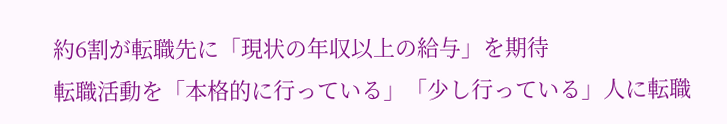約6割が転職先に「現状の年収以上の給与」を期待
転職活動を「本格的に行っている」「少し行っている」人に転職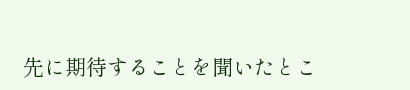先に期待することを聞いたとこ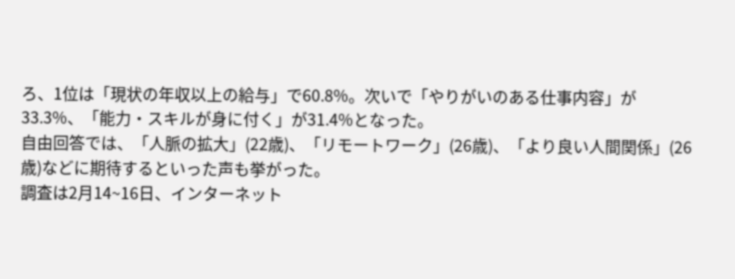ろ、1位は「現状の年収以上の給与」で60.8%。次いで「やりがいのある仕事内容」が33.3%、「能力・スキルが身に付く」が31.4%となった。
自由回答では、「人脈の拡大」(22歳)、「リモートワーク」(26歳)、「より良い人間関係」(26歳)などに期待するといった声も挙がった。
調査は2月14~16日、インターネット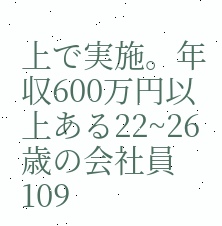上で実施。年収600万円以上ある22~26歳の会社員109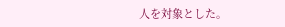人を対象とした。